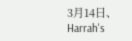3月14日、Harrah's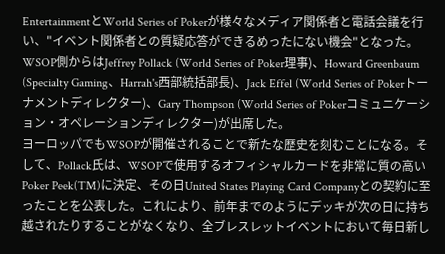EntertainmentとWorld Series of Pokerが様々なメディア関係者と電話会議を行い、"イベント関係者との質疑応答ができるめったにない機会"となった。
WSOP側からはJeffrey Pollack (World Series of Poker理事)、Howard Greenbaum (Specialty Gaming、Harrah's西部統括部長)、Jack Effel (World Series of Pokerトーナメントディレクター)、Gary Thompson (World Series of Pokerコミュニケーション・オペレーションディレクター)が出席した。
ヨーロッパでもWSOPが開催されることで新たな歴史を刻むことになる。そして、Pollack氏は、WSOPで使用するオフィシャルカードを非常に質の高いPoker Peek(TM)に決定、その日United States Playing Card Companyとの契約に至ったことを公表した。これにより、前年までのようにデッキが次の日に持ち越されたりすることがなくなり、全ブレスレットイベントにおいて毎日新し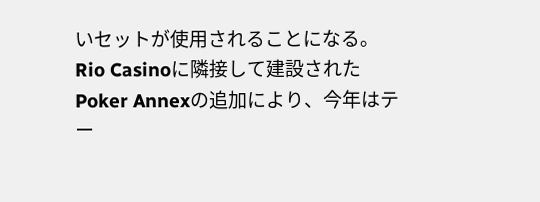いセットが使用されることになる。
Rio Casinoに隣接して建設されたPoker Annexの追加により、今年はテー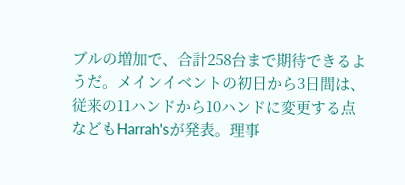ブルの増加で、合計258台まで期待できるようだ。メインイベントの初日から3日間は、従来の11ハンドから10ハンドに変更する点などもHarrah'sが発表。理事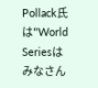Pollack氏は"World Seriesはみなさん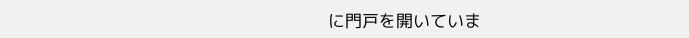に門戸を開いていま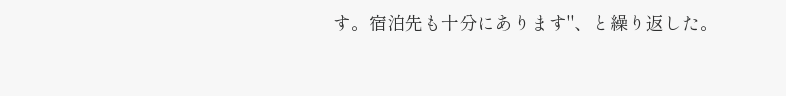す。宿泊先も十分にあります"、と繰り返した。